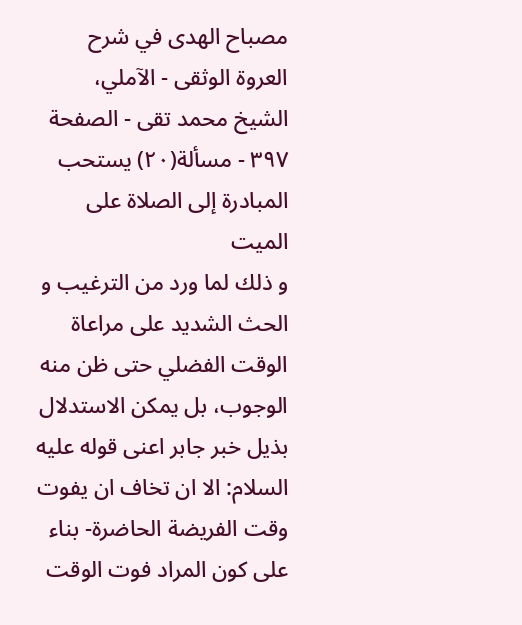مصباح الهدى في شرح العروة الوثقى - الآملي، الشيخ محمد تقى - الصفحة ٣٩٧ - مسألة(٢٠) يستحب المبادرة إلى الصلاة على الميت
و ذلك لما ورد من الترغيب و الحث الشديد على مراعاة الوقت الفضلي حتى ظن منه الوجوب، بل يمكن الاستدلال بذيل خبر جابر اعنى قوله عليه السلام: الا ان تخاف ان يفوت وقت الفريضة الحاضرة- بناء على كون المراد فوت الوقت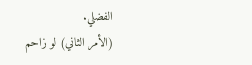الفضلي.
(الأمر الثاني) لو زاحم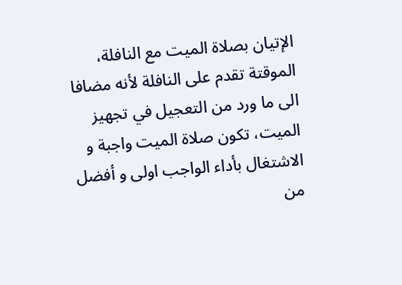الإتيان بصلاة الميت مع النافلة، الموقتة تقدم على النافلة لأنه مضافا الى ما ورد من التعجيل في تجهيز الميت، تكون صلاة الميت واجبة و الاشتغال بأداء الواجب اولى و أفضل من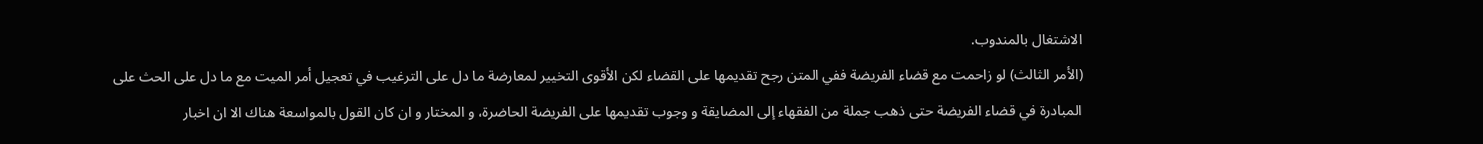الاشتغال بالمندوب.
(الأمر الثالث) لو زاحمت مع قضاء الفريضة ففي المتن رجح تقديمها على القضاء لكن الأقوى التخيير لمعارضة ما دل على الترغيب في تعجيل أمر الميت مع ما دل على الحث على المبادرة في قضاء الفريضة حتى ذهب جملة من الفقهاء إلى المضايقة و وجوب تقديمها على الفريضة الحاضرة، و المختار و ان كان القول بالمواسعة هناك الا ان اخبار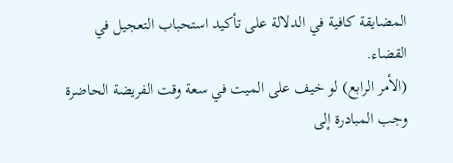المضايقة كافية في الدلالة على تأكيد استحباب التعجيل في القضاء.
(الأمر الرابع) لو خيف على الميت في سعة وقت الفريضة الحاضرة وجب المبادرة إلى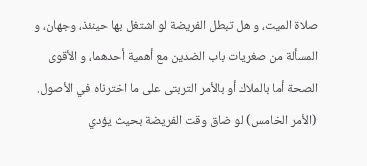صلاة الميت، و هل تبطل الفريضة لو اشتغل بها حينئذ، وجهان، و المسألة من صغريات باب الضدين مع أهمية أحدهما، و الأقوى الصحة أما بالملاك أو بالأمر التربتى على ما اخترناه في الأصول.
(الأمر الخامس) لو ضاق وقت الفريضة بحيث يؤدي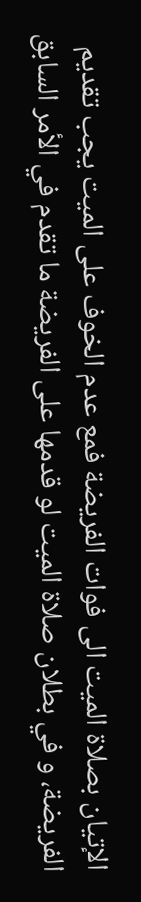الإتيان بصلاة الميت الى فوات الفريضة فمع عدم الخوف على الميت يجب تقديم الفريضة، و في بطلان صلاة الميت لو قدمها على الفريضة ما تقدم في الأمر السابق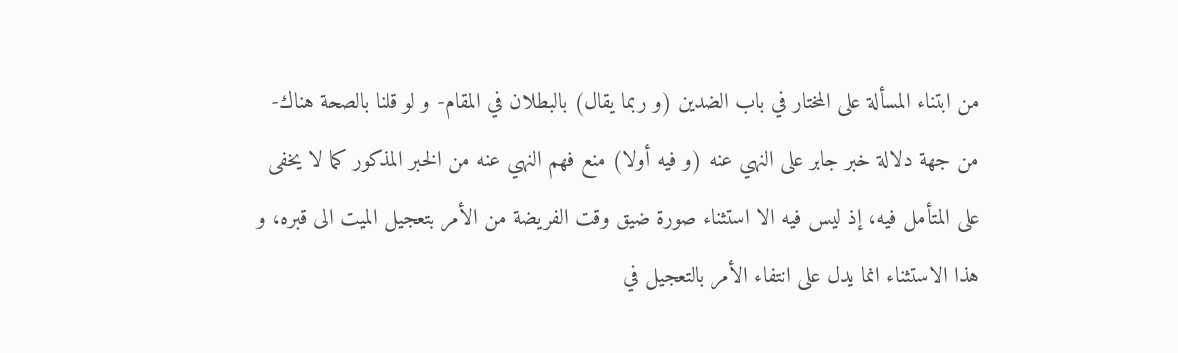من ابتناء المسألة على المختار في باب الضدين (و ربما يقال) بالبطلان في المقام- و لو قلنا بالصحة هناك- من جهة دلالة خبر جابر على النهي عنه (و فيه أولا) منع فهم النهي عنه من الخبر المذكور كما لا يخفى على المتأمل فيه، إذ ليس فيه الا استثناء صورة ضيق وقت الفريضة من الأمر بتعجيل الميت الى قبره، و هذا الاستثناء انما يدل على انتفاء الأمر بالتعجيل في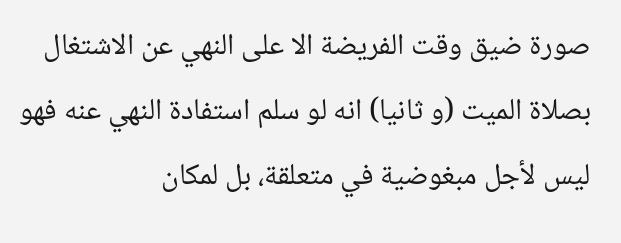صورة ضيق وقت الفريضة الا على النهي عن الاشتغال بصلاة الميت (و ثانيا) انه لو سلم استفادة النهي عنه فهو ليس لأجل مبغوضية في متعلقة، بل لمكان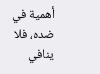أهمية في ضده، فلا ينافي